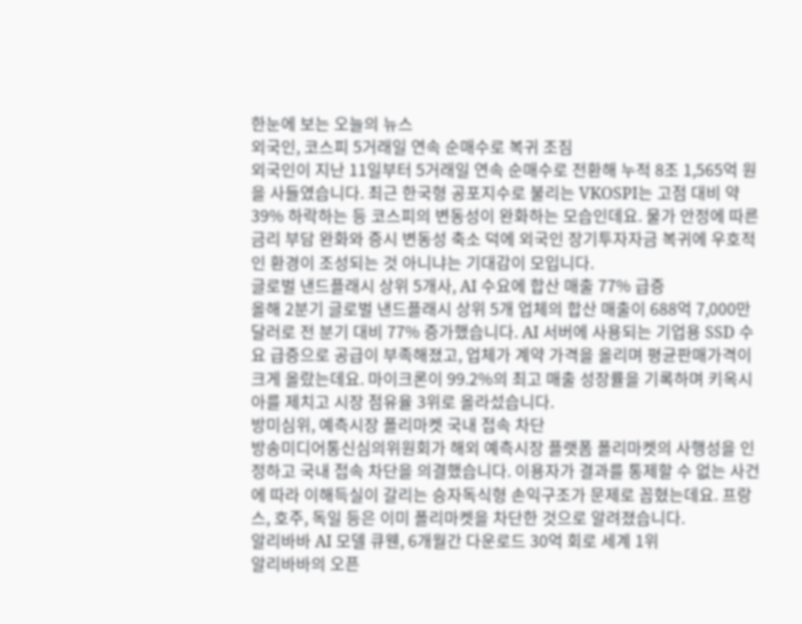한눈에 보는 오늘의 뉴스
외국인, 코스피 5거래일 연속 순매수로 복귀 조짐
외국인이 지난 11일부터 5거래일 연속 순매수로 전환해 누적 8조 1,565억 원을 사들였습니다. 최근 한국형 공포지수로 불리는 VKOSPI는 고점 대비 약 39% 하락하는 등 코스피의 변동성이 완화하는 모습인데요. 물가 안정에 따른 금리 부담 완화와 증시 변동성 축소 덕에 외국인 장기투자자금 복귀에 우호적인 환경이 조성되는 것 아니냐는 기대감이 모입니다.
글로벌 낸드플래시 상위 5개사, AI 수요에 합산 매출 77% 급증
올해 2분기 글로벌 낸드플래시 상위 5개 업체의 합산 매출이 688억 7,000만 달러로 전 분기 대비 77% 증가했습니다. AI 서버에 사용되는 기업용 SSD 수요 급증으로 공급이 부족해졌고, 업체가 계약 가격을 올리며 평균판매가격이 크게 올랐는데요. 마이크론이 99.2%의 최고 매출 성장률을 기록하며 키옥시아를 제치고 시장 점유율 3위로 올라섰습니다.
방미심위, 예측시장 폴리마켓 국내 접속 차단
방송미디어통신심의위원회가 해외 예측시장 플랫폼 폴리마켓의 사행성을 인정하고 국내 접속 차단을 의결했습니다. 이용자가 결과를 통제할 수 없는 사건에 따라 이해득실이 갈리는 승자독식형 손익구조가 문제로 꼽혔는데요. 프랑스, 호주, 독일 등은 이미 폴리마켓을 차단한 것으로 알려졌습니다.
알리바바 AI 모델 큐웬, 6개월간 다운로드 30억 회로 세계 1위
알리바바의 오픈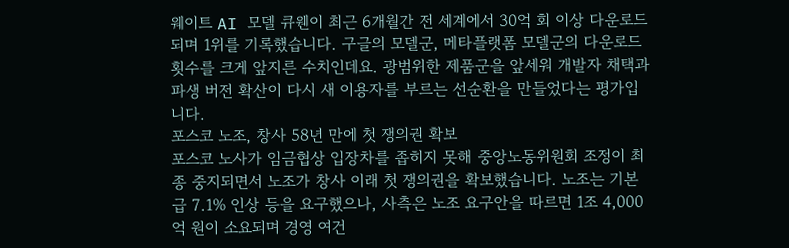웨이트 AI 모델 큐웬이 최근 6개월간 전 세계에서 30억 회 이상 다운로드되며 1위를 기록했습니다. 구글의 모델군, 메타플랫폼 모델군의 다운로드 횟수를 크게 앞지른 수치인데요. 광범위한 제품군을 앞세워 개발자 채택과 파생 버전 확산이 다시 새 이용자를 부르는 선순환을 만들었다는 평가입니다.
포스코 노조, 창사 58년 만에 첫 쟁의권 확보
포스코 노사가 임금협상 입장차를 좁히지 못해 중앙노동위원회 조정이 최종 중지되면서 노조가 창사 이래 첫 쟁의권을 확보했습니다. 노조는 기본급 7.1% 인상 등을 요구했으나, 사측은 노조 요구안을 따르면 1조 4,000억 원이 소요되며 경영 여건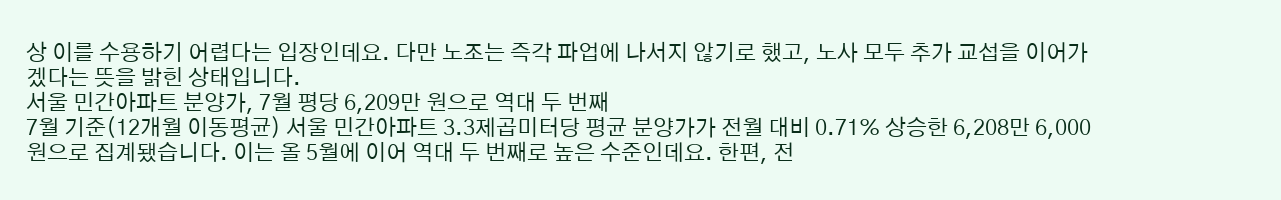상 이를 수용하기 어렵다는 입장인데요. 다만 노조는 즉각 파업에 나서지 않기로 했고, 노사 모두 추가 교섭을 이어가겠다는 뜻을 밝힌 상태입니다.
서울 민간아파트 분양가, 7월 평당 6,209만 원으로 역대 두 번째
7월 기준(12개월 이동평균) 서울 민간아파트 3.3제곱미터당 평균 분양가가 전월 대비 0.71% 상승한 6,208만 6,000원으로 집계됐습니다. 이는 올 5월에 이어 역대 두 번째로 높은 수준인데요. 한편, 전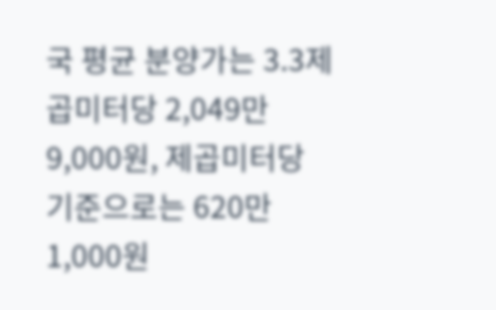국 평균 분양가는 3.3제곱미터당 2,049만 9,000원, 제곱미터당 기준으로는 620만 1,000원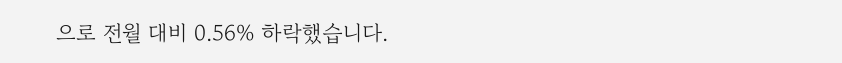으로 전월 대비 0.56% 하락했습니다.